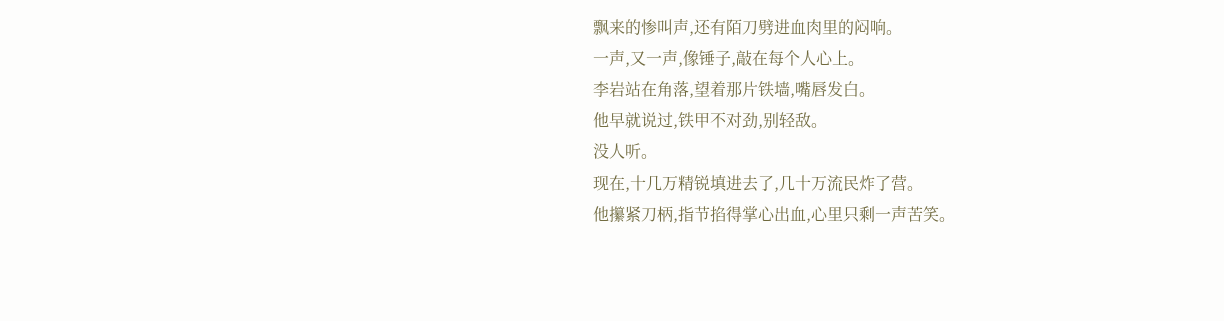飘来的惨叫声,还有陌刀劈进血肉里的闷响。
一声,又一声,像锤子,敲在每个人心上。
李岩站在角落,望着那片铁墙,嘴唇发白。
他早就说过,铁甲不对劲,别轻敌。
没人听。
现在,十几万精锐填进去了,几十万流民炸了营。
他攥紧刀柄,指节掐得掌心出血,心里只剩一声苦笑。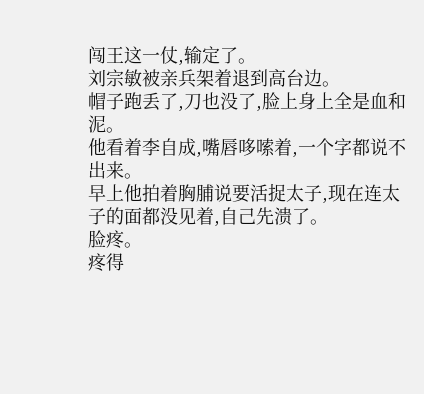闯王这一仗,输定了。
刘宗敏被亲兵架着退到高台边。
帽子跑丢了,刀也没了,脸上身上全是血和泥。
他看着李自成,嘴唇哆嗦着,一个字都说不出来。
早上他拍着胸脯说要活捉太子,现在连太子的面都没见着,自己先溃了。
脸疼。
疼得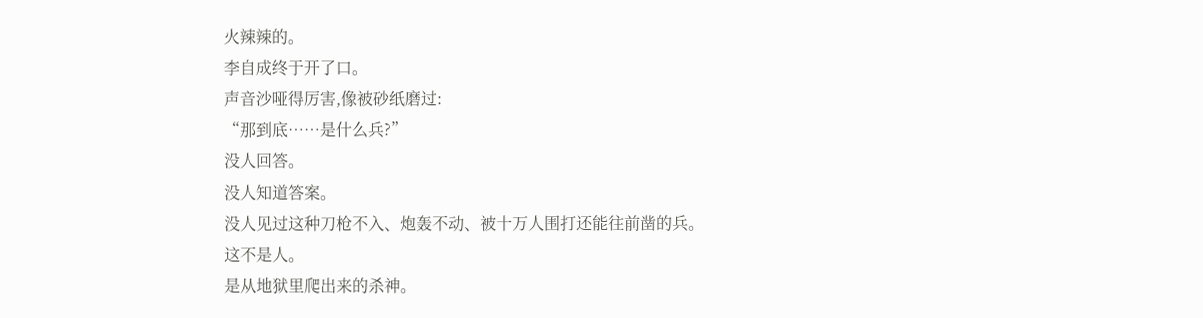火辣辣的。
李自成终于开了口。
声音沙哑得厉害,像被砂纸磨过:
“那到底……是什么兵?”
没人回答。
没人知道答案。
没人见过这种刀枪不入、炮轰不动、被十万人围打还能往前凿的兵。
这不是人。
是从地狱里爬出来的杀神。